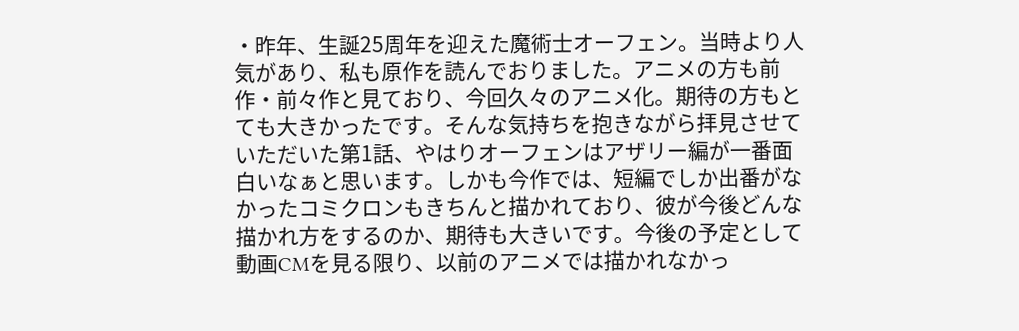・昨年、生誕25周年を迎えた魔術士オーフェン。当時より人気があり、私も原作を読んでおりました。アニメの方も前作・前々作と見ており、今回久々のアニメ化。期待の方もとても大きかったです。そんな気持ちを抱きながら拝見させていただいた第1話、やはりオーフェンはアザリー編が一番面白いなぁと思います。しかも今作では、短編でしか出番がなかったコミクロンもきちんと描かれており、彼が今後どんな描かれ方をするのか、期待も大きいです。今後の予定として動画CMを見る限り、以前のアニメでは描かれなかっ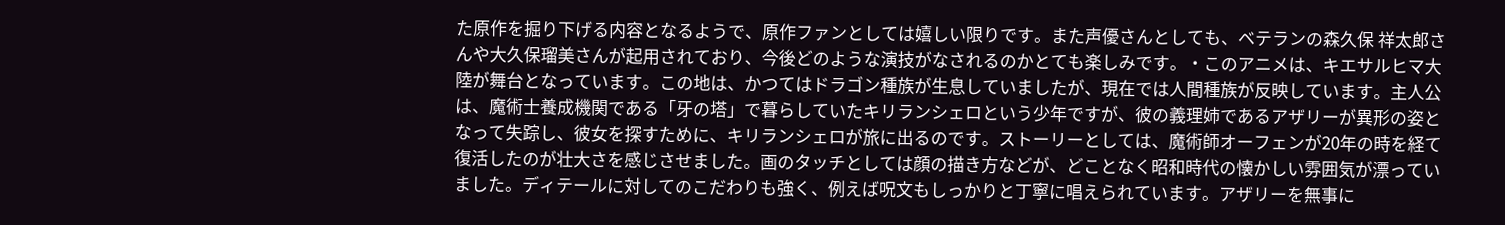た原作を掘り下げる内容となるようで、原作ファンとしては嬉しい限りです。また声優さんとしても、ベテランの森久保 祥太郎さんや大久保瑠美さんが起用されており、今後どのような演技がなされるのかとても楽しみです。・このアニメは、キエサルヒマ大陸が舞台となっています。この地は、かつてはドラゴン種族が生息していましたが、現在では人間種族が反映しています。主人公は、魔術士養成機関である「牙の塔」で暮らしていたキリランシェロという少年ですが、彼の義理姉であるアザリーが異形の姿となって失踪し、彼女を探すために、キリランシェロが旅に出るのです。ストーリーとしては、魔術師オーフェンが20年の時を経て復活したのが壮大さを感じさせました。画のタッチとしては顔の描き方などが、どことなく昭和時代の懐かしい雰囲気が漂っていました。ディテールに対してのこだわりも強く、例えば呪文もしっかりと丁寧に唱えられています。アザリーを無事に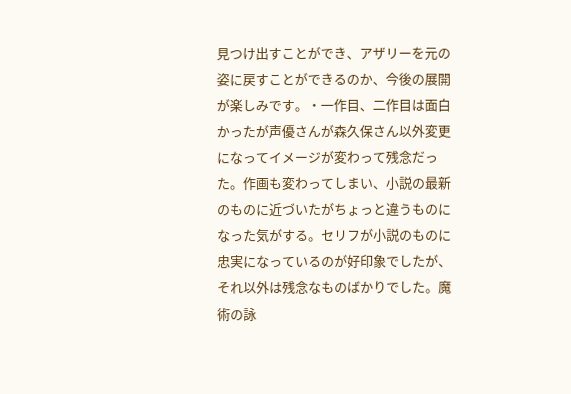見つけ出すことができ、アザリーを元の姿に戻すことができるのか、今後の展開が楽しみです。・一作目、二作目は面白かったが声優さんが森久保さん以外変更になってイメージが変わって残念だった。作画も変わってしまい、小説の最新のものに近づいたがちょっと違うものになった気がする。セリフが小説のものに忠実になっているのが好印象でしたが、それ以外は残念なものばかりでした。魔術の詠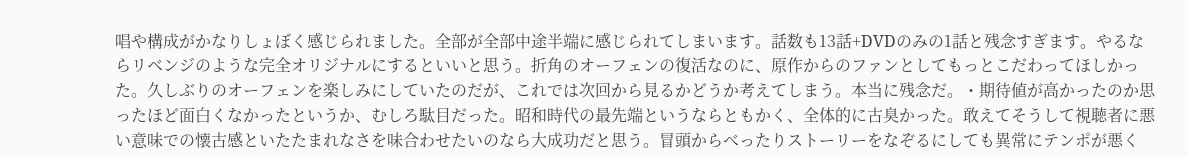唱や構成がかなりしょぼく感じられました。全部が全部中途半端に感じられてしまいます。話数も13話+DVDのみの1話と残念すぎます。やるならリベンジのような完全オリジナルにするといいと思う。折角のオーフェンの復活なのに、原作からのファンとしてもっとこだわってほしかった。久しぶりのオーフェンを楽しみにしていたのだが、これでは次回から見るかどうか考えてしまう。本当に残念だ。・期待値が高かったのか思ったほど面白くなかったというか、むしろ駄目だった。昭和時代の最先端というならともかく、全体的に古臭かった。敢えてそうして視聴者に悪い意味での懐古感といたたまれなさを味合わせたいのなら大成功だと思う。冒頭からべったりストーリーをなぞるにしても異常にテンポが悪く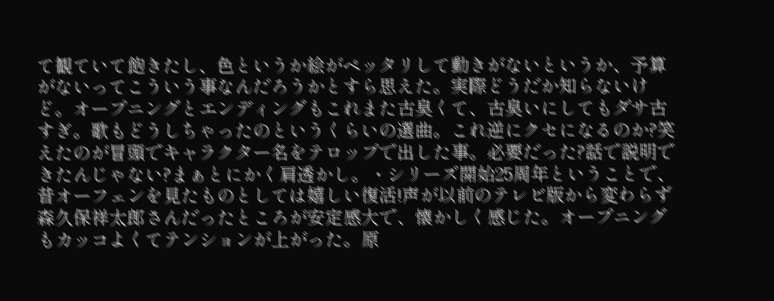て観ていて飽きたし、色というか絵がペッタリして動きがないというか、予算がないってこういう事なんだろうかとすら思えた。実際どうだか知らないけど。オープニングとエンディングもこれまた古臭くて、古臭いにしてもダサ古すぎ。歌もどうしちゃったのというくらいの選曲。これ逆にクセになるのか?笑えたのが冒頭でキャラクター名をテロップで出した事。必要だった?話で説明できたんじゃない?まぁとにかく肩透かし。・シリーズ開始25周年ということで、昔オーフェンを見たものとしては嬉しい復活!声が以前のテレビ版から変わらず森久保祥太郎さんだったところが安定感大で、懐かしく感じた。オープニングもカッコよくてテンションが上がった。原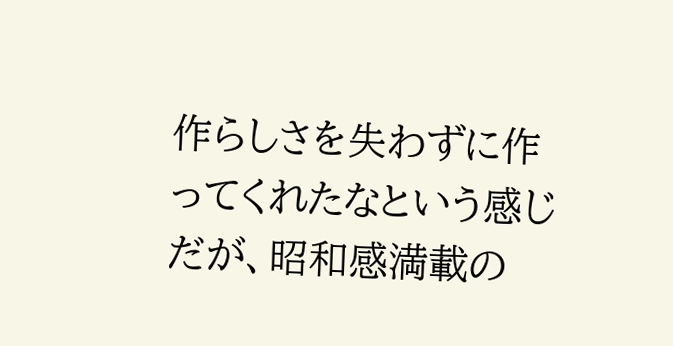作らしさを失わずに作ってくれたなという感じだが、昭和感満載の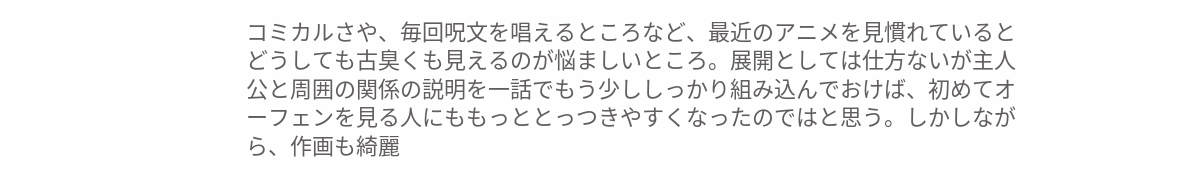コミカルさや、毎回呪文を唱えるところなど、最近のアニメを見慣れているとどうしても古臭くも見えるのが悩ましいところ。展開としては仕方ないが主人公と周囲の関係の説明を一話でもう少ししっかり組み込んでおけば、初めてオーフェンを見る人にももっととっつきやすくなったのではと思う。しかしながら、作画も綺麗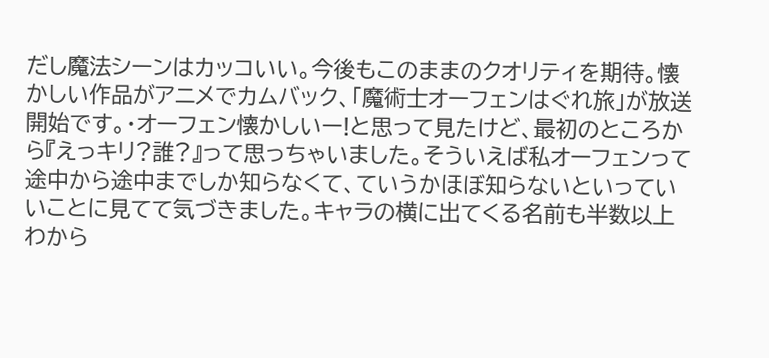だし魔法シーンはカッコいい。今後もこのままのクオリティを期待。懐かしい作品がアニメでカムバック、「魔術士オーフェンはぐれ旅」が放送開始です。・オーフェン懐かしいー!と思って見たけど、最初のところから『えっキリ?誰?』って思っちゃいました。そういえば私オーフェンって途中から途中までしか知らなくて、ていうかほぼ知らないといっていいことに見てて気づきました。キャラの横に出てくる名前も半数以上わから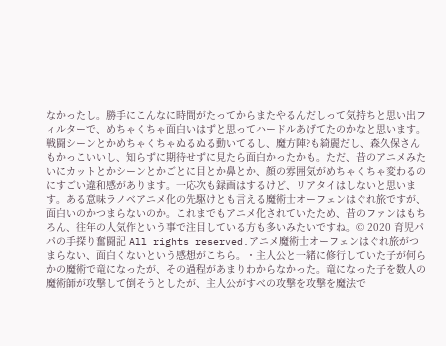なかったし。勝手にこんなに時間がたってからまたやるんだしって気持ちと思い出フィルターで、めちゃくちゃ面白いはずと思ってハードルあげてたのかなと思います。戦闘シーンとかめちゃくちゃぬるぬる動いてるし、魔方陣?も綺麗だし、森久保さんもかっこいいし、知らずに期待せずに見たら面白かったかも。ただ、昔のアニメみたいにカットとかシーンとかごとに目とか鼻とか、顔の雰囲気がめちゃくちゃ変わるのにすごい違和感があります。一応次も録画はするけど、リアタイはしないと思います。ある意味ラノベアニメ化の先駆けとも言える魔術士オーフェンはぐれ旅ですが、面白いのかつまらないのか。これまでもアニメ化されていたため、昔のファンはもちろん、往年の人気作という事で注目している方も多いみたいですね。© 2020 育児パパの手探り奮闘記 All rights reserved.アニメ魔術士オーフェンはぐれ旅がつまらない、面白くないという感想がこちら。・主人公と一緒に修行していた子が何らかの魔術で竜になったが、その過程があまりわからなかった。竜になった子を数人の魔術師が攻撃して倒そうとしたが、主人公がすべの攻撃を攻撃を魔法で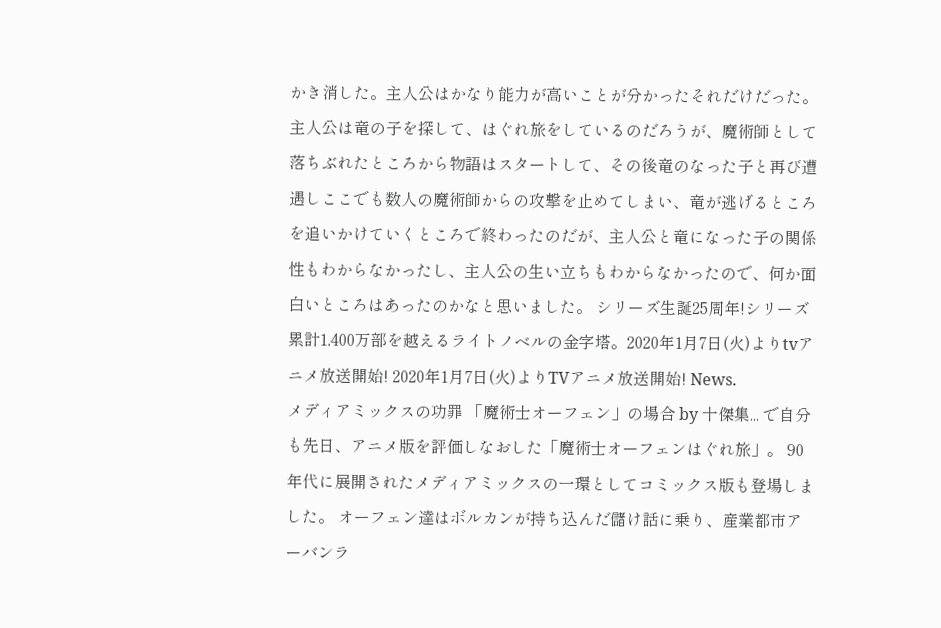かき消した。主人公はかなり能力が高いことが分かったそれだけだった。主人公は竜の子を探して、はぐれ旅をしているのだろうが、魔術師として落ちぶれたところから物語はスタートして、その後竜のなった子と再び遭遇しここでも数人の魔術師からの攻撃を止めてしまい、竜が逃げるところを追いかけていくところで終わったのだが、主人公と竜になった子の関係性もわからなかったし、主人公の生い立ちもわからなかったので、何か面白いところはあったのかなと思いました。 シリーズ生誕25周年!シリーズ累計1,400万部を越えるライトノベルの金字塔。2020年1月7日(火)よりtvアニメ放送開始! 2020年1月7日(火)よりTVアニメ放送開始! News.
メディアミックスの功罪 「魔術士オーフェン」の場合 by 十傑集... で自分も先日、アニメ版を評価しなおした「魔術士オーフェンはぐれ旅」。 90年代に展開されたメディアミックスの一環としてコミックス版も登場しました。 オーフェン達はボルカンが持ち込んだ儲け話に乗り、産業都市アーバンラ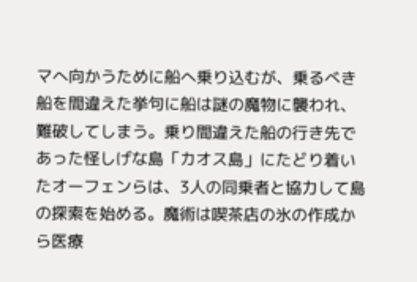マへ向かうために船へ乗り込むが、乗るべき船を間違えた挙句に船は謎の魔物に襲われ、難破してしまう。乗り間違えた船の行き先であった怪しげな島「カオス島」にたどり着いたオーフェンらは、3人の同乗者と協力して島の探索を始める。魔術は喫茶店の氷の作成から医療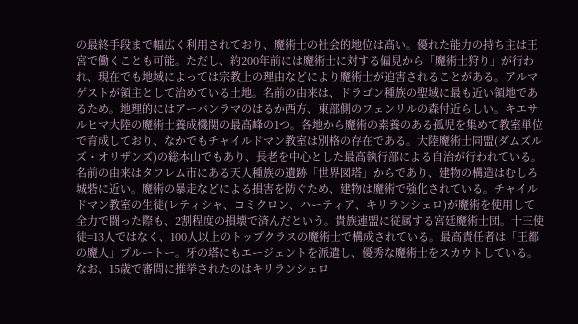の最終手段まで幅広く利用されており、魔術士の社会的地位は高い。優れた能力の持ち主は王宮で働くことも可能。ただし、約200年前には魔術士に対する偏見から「魔術士狩り」が行われ、現在でも地域によっては宗教上の理由などにより魔術士が迫害されることがある。アルマゲストが領主として治めている土地。名前の由来は、ドラゴン種族の聖域に最も近い領地であるため。地理的にはアーバンラマのはるか西方、東部側のフェンリルの森付近らしい。キエサルヒマ大陸の魔術士養成機関の最高峰の1つ。各地から魔術の素養のある孤児を集めて教室単位で育成しており、なかでもチャイルドマン教室は別格の存在である。大陸魔術士同盟(ダムズルズ・オリザンズ)の総本山でもあり、長老を中心とした最高執行部による自治が行われている。名前の由来はタフレム市にある天人種族の遺跡「世界図塔」からであり、建物の構造はむしろ城砦に近い。魔術の暴走などによる損害を防ぐため、建物は魔術で強化されている。チャイルドマン教室の生徒(レティシャ、コミクロン、ハーティア、キリランシェロ)が魔術を使用して全力で闘った際も、2割程度の損壊で済んだという。貴族連盟に従属する宮廷魔術士団。十三使徒=13人ではなく、100人以上のトップクラスの魔術士で構成されている。最高責任者は「王都の魔人」プルートー。牙の塔にもエージェントを派遣し、優秀な魔術士をスカウトしている。なお、15歳で審問に推挙されたのはキリランシェロ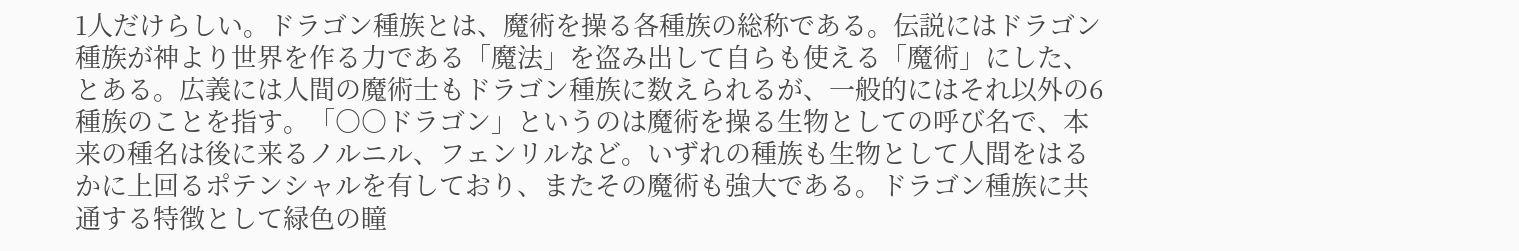1人だけらしい。ドラゴン種族とは、魔術を操る各種族の総称である。伝説にはドラゴン種族が神より世界を作る力である「魔法」を盗み出して自らも使える「魔術」にした、とある。広義には人間の魔術士もドラゴン種族に数えられるが、一般的にはそれ以外の6種族のことを指す。「○○ドラゴン」というのは魔術を操る生物としての呼び名で、本来の種名は後に来るノルニル、フェンリルなど。いずれの種族も生物として人間をはるかに上回るポテンシャルを有しており、またその魔術も強大である。ドラゴン種族に共通する特徴として緑色の瞳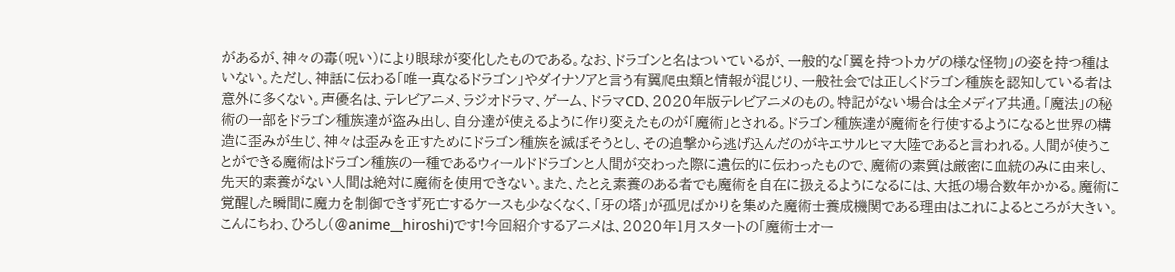があるが、神々の毒(呪い)により眼球が変化したものである。なお、ドラゴンと名はついているが、一般的な「翼を持つトカゲの様な怪物」の姿を持つ種はいない。ただし、神話に伝わる「唯一真なるドラゴン」やダイナソアと言う有翼爬虫類と情報が混じり、一般社会では正しくドラゴン種族を認知している者は意外に多くない。声優名は、テレビアニメ、ラジオドラマ、ゲーム、ドラマCD、2020年版テレビアニメのもの。特記がない場合は全メディア共通。「魔法」の秘術の一部をドラゴン種族達が盗み出し、自分達が使えるように作り変えたものが「魔術」とされる。ドラゴン種族達が魔術を行使するようになると世界の構造に歪みが生じ、神々は歪みを正すためにドラゴン種族を滅ぼそうとし、その追撃から逃げ込んだのがキエサルヒマ大陸であると言われる。人間が使うことができる魔術はドラゴン種族の一種であるウィールドドラゴンと人間が交わった際に遺伝的に伝わったもので、魔術の素質は厳密に血統のみに由来し、先天的素養がない人間は絶対に魔術を使用できない。また、たとえ素養のある者でも魔術を自在に扱えるようになるには、大抵の場合数年かかる。魔術に覚醒した瞬間に魔力を制御できず死亡するケースも少なくなく、「牙の塔」が孤児ばかりを集めた魔術士養成機関である理由はこれによるところが大きい。
こんにちわ、ひろし(@anime__hiroshi)です!今回紹介するアニメは、2020年1月スタートの「魔術士オー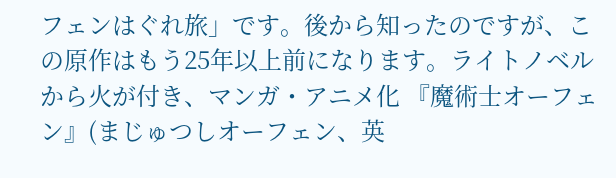フェンはぐれ旅」です。後から知ったのですが、この原作はもう25年以上前になります。ライトノベルから火が付き、マンガ・アニメ化 『魔術士オーフェン』(まじゅつしオーフェン、英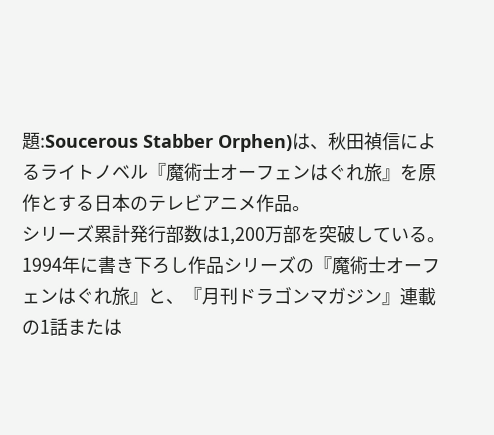題:Soucerous Stabber Orphen)は、秋田禎信によるライトノベル『魔術士オーフェンはぐれ旅』を原作とする日本のテレビアニメ作品。
シリーズ累計発行部数は1,200万部を突破している。1994年に書き下ろし作品シリーズの『魔術士オーフェンはぐれ旅』と、『月刊ドラゴンマガジン』連載の1話または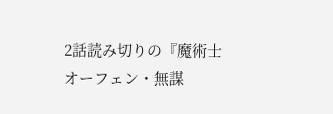2話読み切りの『魔術士オーフェン・無謀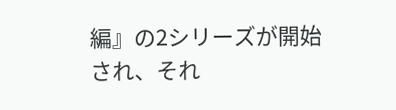編』の2シリーズが開始され、それ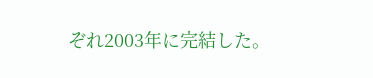ぞれ2003年に完結した。